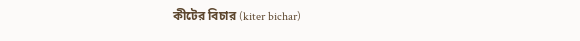কীটের বিচার (kiter bichar)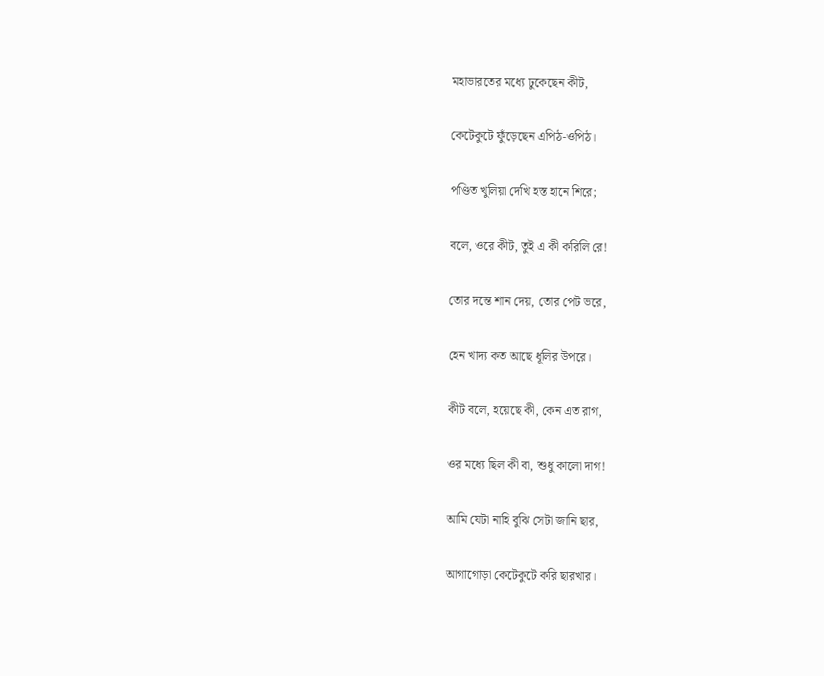মহাভারতের মধ্যে ঢুকেছেন কীট,

কেটেকুটে ফুঁড়েছেন এপিঠ-ওপিঠ।

পণ্ডিত খুলিয়া দেখি হস্ত হানে শিরে;

বলে, ওরে কীট, তুই এ কী করিলি রে!

তোর দন্তে শান দেয়, তোর পেট ভরে,

হেন খাদ্য কত আছে ধূলির উপরে।

কীট বলে, হয়েছে কী, কেন এত রাগ,

ওর মধ্যে ছিল কী বা, শুধু কালো দাগ!

আমি যেটা নাহি বুঝি সেটা জানি ছার,

আগাগোড়া কেটেকুটে করি ছারখার।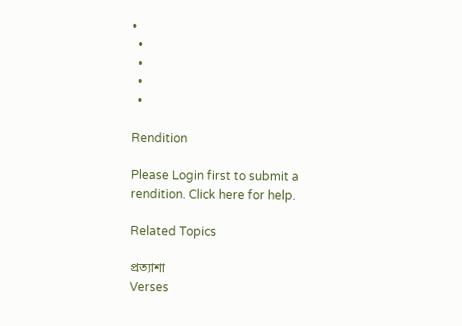•
  •
  •
  •
  •

Rendition

Please Login first to submit a rendition. Click here for help.

Related Topics

প্রত্যাশা
Verses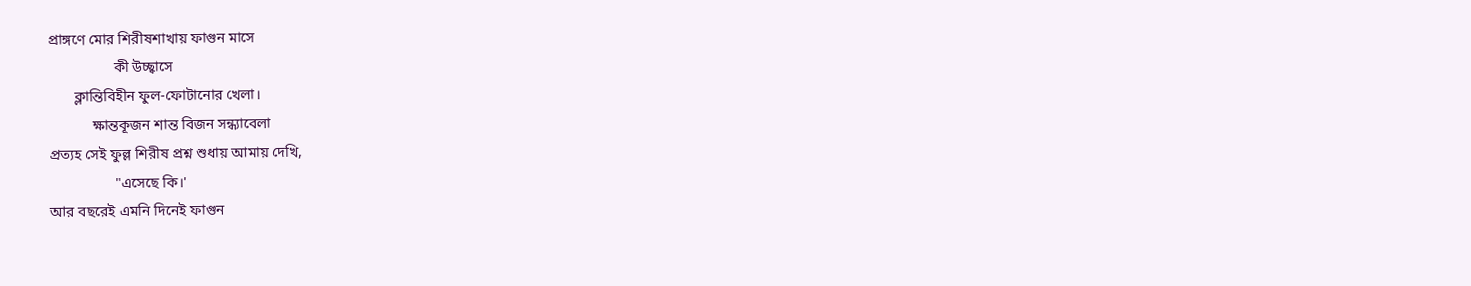প্রাঙ্গণে মোর শিরীষশাখায় ফাগুন মাসে
                  কী উচ্ছ্বাসে
       ক্লান্তিবিহীন ফুল-ফোটানোর খেলা।
            ক্ষান্তকূজন শান্ত বিজন সন্ধ্যাবেলা
প্রত্যহ সেই ফুল্ল শিরীষ প্রশ্ন শুধায় আমায় দেখি,
                  "এসেছে কি।'
আর বছরেই এমনি দিনেই ফাগুন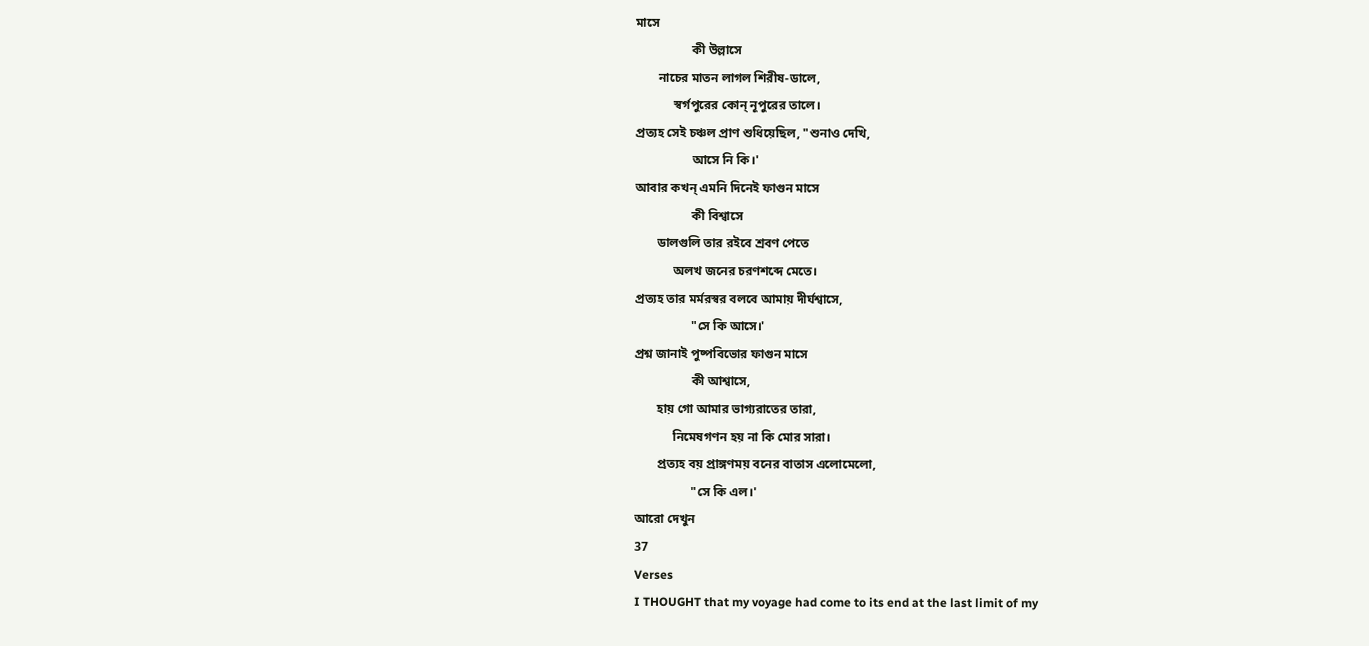মাসে
                  কী উল্লাসে
       নাচের মাতন লাগল শিরীষ-ডালে,
            স্বর্গপুরের কোন্‌ নূপুরের তালে।
প্রত্যহ সেই চঞ্চল প্রাণ শুধিয়েছিল, "শুনাও দেখি,
                  আসে নি কি।'
আবার কখন্‌ এমনি দিনেই ফাগুন মাসে
                  কী বিশ্বাসে
       ডালগুলি তার রইবে শ্রবণ পেতে
            অলখ জনের চরণশব্দে মেতে।
প্রত্যহ তার মর্মরস্বর বলবে আমায় দীর্ঘশ্বাসে,
                  "সে কি আসে।'
প্রশ্ন জানাই পুষ্পবিভোর ফাগুন মাসে
                  কী আশ্বাসে,
       হায় গো আমার ভাগ্যরাতের তারা,
            নিমেষগণন হয় না কি মোর সারা।
       প্রত্যহ বয় প্রাঙ্গণময় বনের বাতাস এলোমেলো,
                  "সে কি এল।'
আরো দেখুন
37
Verses
I THOUGHT that my voyage had come to its end at the last limit of my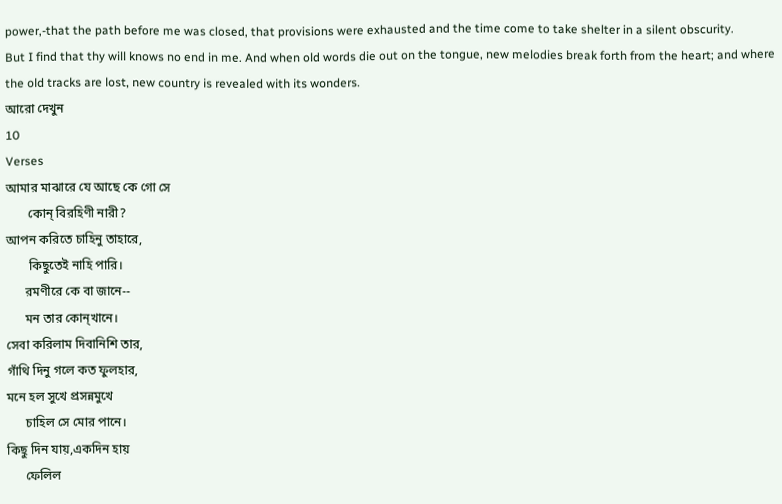power,-that the path before me was closed, that provisions were exhausted and the time come to take shelter in a silent obscurity.
But I find that thy will knows no end in me. And when old words die out on the tongue, new melodies break forth from the heart; and where the old tracks are lost, new country is revealed with its wonders.
আরো দেখুন
10
Verses
আমার মাঝারে যে আছে কে গো সে
       কোন্‌ বিরহিণী নারী?
আপন করিতে চাহিনু তাহারে,
       কিছুতেই নাহি পারি।
      রমণীরে কে বা জানে--
      মন তার কোন্‌খানে।
সেবা করিলাম দিবানিশি তার,
গাঁথি দিনু গলে কত ফুলহার,
মনে হল সুখে প্রসন্নমুখে
      চাহিল সে মোর পানে।
কিছু দিন যায়,একদিন হায়
      ফেলিল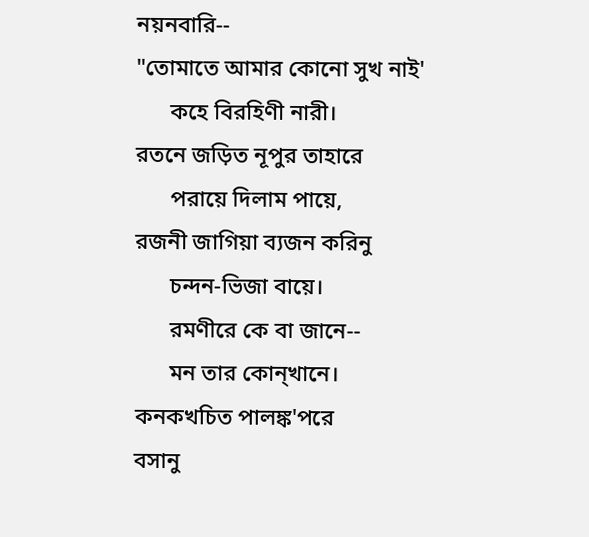নয়নবারি--
"তোমাতে আমার কোনো সুখ নাই'
      কহে বিরহিণী নারী।
রতনে জড়িত নূপুর তাহারে
      পরায়ে দিলাম পায়ে,
রজনী জাগিয়া ব্যজন করিনু
      চন্দন-ভিজা বায়ে।
      রমণীরে কে বা জানে--
      মন তার কোন্‌খানে।
কনকখচিত পালঙ্ক'পরে
বসানু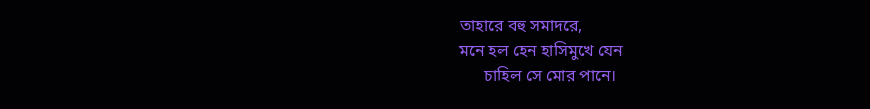তাহারে বহু সমাদরে,
মনে হল হেন হাসিমুখে যেন
      চাহিল সে মোর পানে।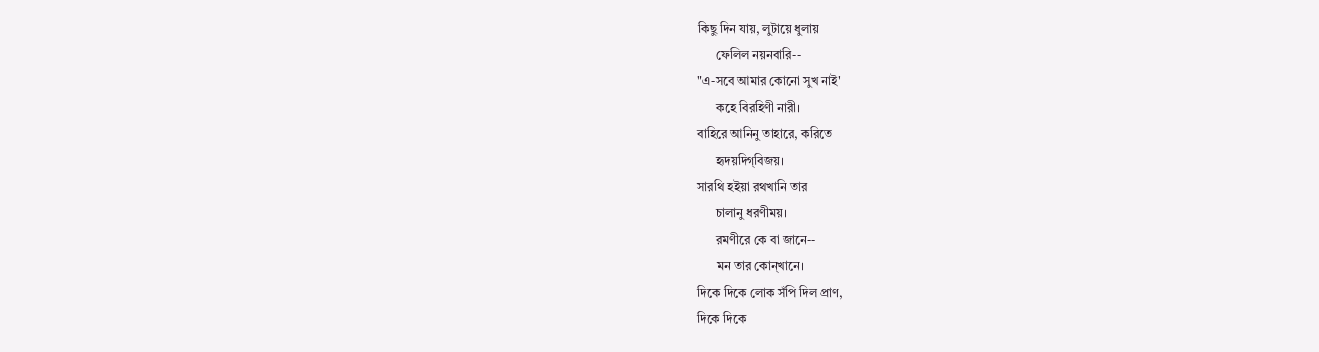কিছু দিন যায়, লুটায়ে ধুলায়
      ফেলিল নয়নবারি--
"এ-সবে আমার কোনো সুখ নাই'
      কহে বিরহিণী নারী।
বাহিরে আনিনু তাহারে, করিতে
      হৃদয়দিগ্‌বিজয়।
সারথি হইয়া রথখানি তার
      চালানু ধরণীময়।
      রমণীরে কে বা জানে--
      মন তার কোন্‌খানে।
দিকে দিকে লোক সঁপি দিল প্রাণ,
দিকে দিকে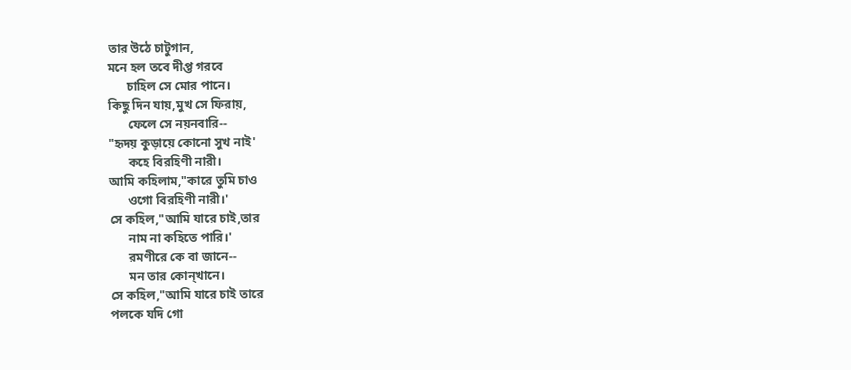তার উঠে চাটুগান,
মনে হল তবে দীপ্ত গরবে
      চাহিল সে মোর পানে।
কিছু দিন যায়,মুখ সে ফিরায়,
      ফেলে সে নয়নবারি--
"হৃদয় কুড়ায়ে কোনো সুখ নাই'
      কহে বিরহিণী নারী।
আমি কহিলাম,"কারে তুমি চাও
      ওগো বিরহিণী নারী।'
সে কহিল,"আমি যারে চাই,তার
      নাম না কহিতে পারি।'
      রমণীরে কে বা জানে--
      মন তার কোন্‌খানে।
সে কহিল,"আমি যারে চাই তারে
পলকে যদি গো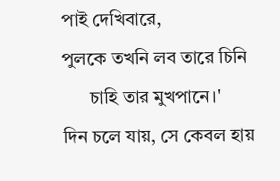পাই দেখিবারে,
পুলকে তখনি লব তারে চিনি
      চাহি তার মুখপানে।'
দিন চলে যায়, সে কেবল হায়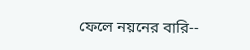ফেলে নয়নের বারি--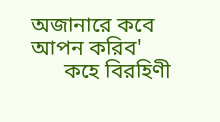অজানারে কবে আপন করিব'
      কহে বিরহিণী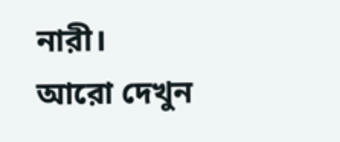নারী।
আরো দেখুন